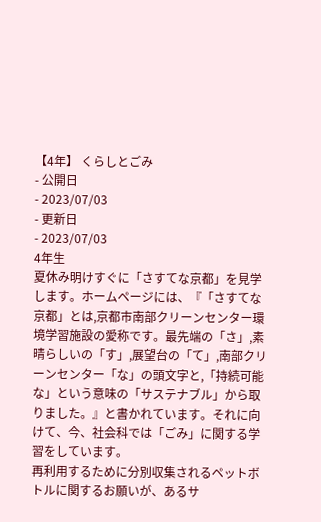【4年】 くらしとごみ
- 公開日
- 2023/07/03
- 更新日
- 2023/07/03
4年生
夏休み明けすぐに「さすてな京都」を見学します。ホームページには、『「さすてな京都」とは,京都市南部クリーンセンター環境学習施設の愛称です。最先端の「さ」,素晴らしいの「す」,展望台の「て」,南部クリーンセンター「な」の頭文字と,「持続可能な」という意味の「サステナブル」から取りました。』と書かれています。それに向けて、今、社会科では「ごみ」に関する学習をしています。
再利用するために分別収集されるペットボトルに関するお願いが、あるサ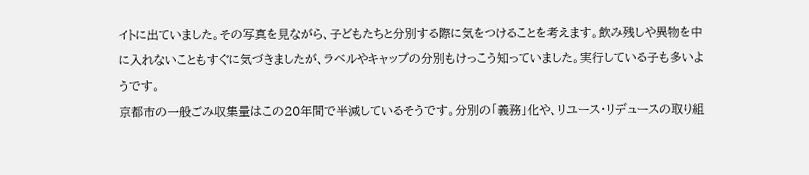イトに出ていました。その写真を見ながら、子どもたちと分別する際に気をつけることを考えます。飲み残しや異物を中に入れないこともすぐに気づきましたが、ラベルやキャップの分別もけっこう知っていました。実行している子も多いようです。
京都市の一般ごみ収集量はこの20年間で半減しているそうです。分別の「義務」化や、リユース・リデュースの取り組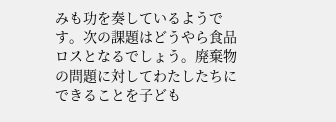みも功を奏しているようです。次の課題はどうやら食品ロスとなるでしょう。廃棄物の問題に対してわたしたちにできることを子ども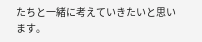たちと一緒に考えていきたいと思います。